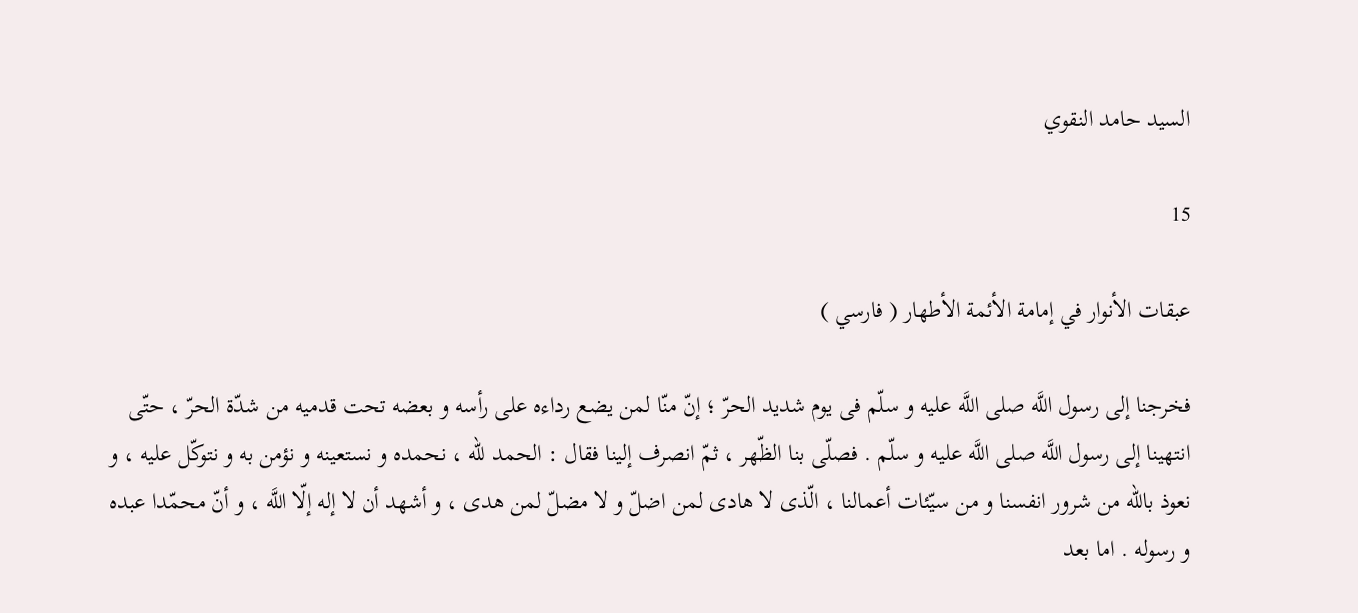السيد حامد النقوي

15

عبقات الأنوار في إمامة الأئمة الأطهار ( فارسي )

فخرجنا إلى رسول اللَّه صلى اللَّه عليه و سلّم فى يوم شديد الحرّ ؛ إنّ منّا لمن يضع رداءه على رأسه و بعضه تحت قدميه من شدّة الحرّ ، حتّى انتهينا إلى رسول اللَّه صلى اللَّه عليه و سلّم . فصلّى بنا الظّهر ، ثمّ انصرف إلينا فقال : الحمد للّه ، نحمده و نستعينه و نؤمن به و نتوكّل عليه ، و نعوذ باللّه من شرور انفسنا و من سيّئات أعمالنا ، الّذى لا هادى لمن اضلّ و لا مضلّ لمن هدى ، و أشهد أن لا إله إلّا اللَّه ، و أنّ محمّدا عبده و رسوله . اما بعد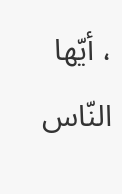، أيّها النّاس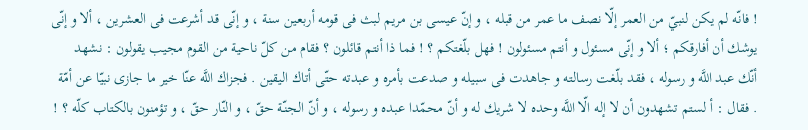! فانّه لم يكن لنبيّ من العمر إلّا نصف ما عمر من قبله ، و إنّ عيسى بن مريم لبث فى قومه أربعين سنة ، و إنّى قد أشرعت فى العشرين ، ألا و إنّى يوشك أن أفارقكم ؛ ألا و إنّى مسئول و أنتم مسئولون ! فهل بلّغتكم ؟ ! فما ذا أنتم قائلون ؟ فقام من كلّ ناحية من القوم مجيب يقولون : نشهد أنّك عبد اللَّه و رسوله ، فقد بلّغت رسالته و جاهدت فى سبيله و صدعت بأمره و عبدته حتّى أتاك اليقين . فجزاك اللَّه عنّا خير ما جازى نبيّا عن أمّة . فقال : أ لستم تشهدون أن لا إله الّا اللَّه وحده لا شريك له و أنّ محمّدا عبده و رسوله ، و أنّ الجنّة حقّ ، و النّار حقّ ، و تؤمنون بالكتاب كلّه ؟ !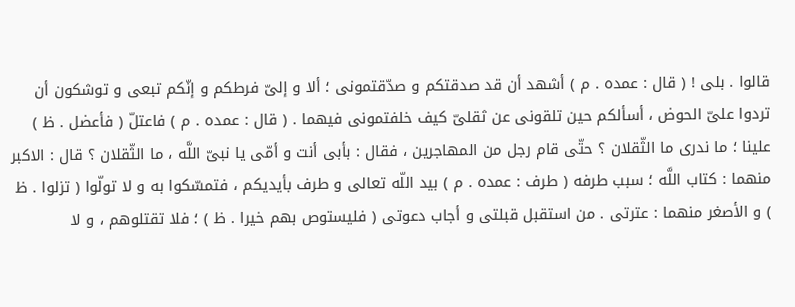قالوا . بلى ! ( قال : عمده . م ) أشهد أن قد صدقتكم و صدّقتمونى ؛ ألا و إلىّ فرطكم و إنّكم تبعى و توشكون أن تردوا علىّ الحوض ، أسألكم حين تلقونى عن ثقلىّ كيف خلفتمونى فيهما . ( قال : عمده . م ) فاعتلّ ( فأعضل . ظ ) علينا ؛ ما ندرى ما الثّقلان ؟ حتّى قام رجل من المهاجرين ، فقال : بأبى أنت و أمّى يا نبىّ اللَّه ، ما الثّقلان ؟ قال : الاكبر منهما : كتاب اللَّه ؛ سبب طرفه ( طرف : عمده . م ) بيد اللّه تعالى و طرف بأيديكم ، فتمسّكوا به و لا تولّوا ( تزلوا . ظ ) و الأصغر منهما : عترتى . من استقبل قبلتى و أجاب دعوتى ( فليستوص بهم خيرا . ظ ) ؛ فلا تقتلوهم ، و لا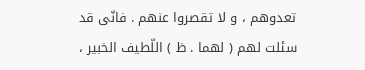تعدوهم ، و لا تقصروا عنهم . فانّى قد سئلت لهم ( لهما . ظ ) اللّطيف الخبير ،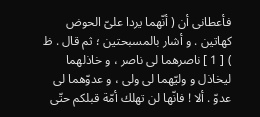فأعطانى أن ( أنّهما يردا علىّ الحوض كهاتين . و أشار بالمسبحتين ؛ ثم قال . ظ ) [ 1 ] ناصرهما لى ناصر ، و خاذلهما ليخاذل و وليّهما لى ولى ، و عدوّهما لى عدوّ . ألا ! فانّها لن تهلك أمّة قبلكم حتّى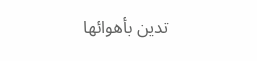تدين بأهوائها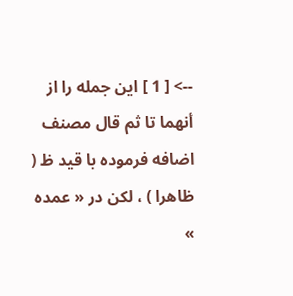--> [ 1 ] اين جمله را از أنهما تا ثم قال مصنف اضافه فرموده با قيد ظ ( ظاهرا ) ، لكن در « عمده »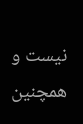نيست و همچنين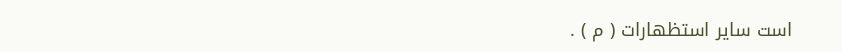است ساير استظهارات ( م ) .